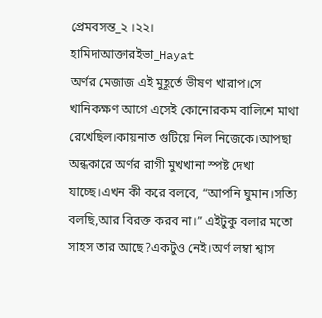প্রেমবসন্ত_২ ।২২।
হামিদাআক্তারইভা_Hayat
অর্ণর মেজাজ এই মুহূর্তে ভীষণ খারাপ।সে খানিকক্ষণ আগে এসেই কোনোরকম বালিশে মাথা রেখেছিল।কায়নাত গুটিয়ে নিল নিজেকে।আপছা অন্ধকারে অর্ণর রাগী মুখখানা স্পষ্ট দেখা যাচ্ছে।এখন কী করে বলবে, “আপনি ঘুমান।সত্যি বলছি,আর বিরক্ত করব না।” এইটুকু বলার মতো সাহস তার আছে?একটুও নেই।অর্ণ লম্বা শ্বাস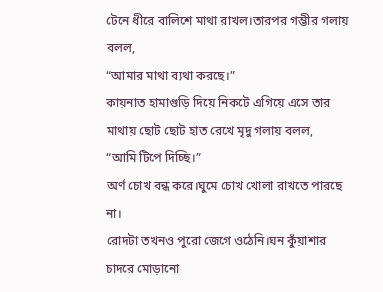টেনে ধীরে বালিশে মাথা রাখল।তারপর গম্ভীর গলায় বলল,
“আমার মাথা ব্যথা করছে।”
কায়নাত হামাগুড়ি দিয়ে নিকটে এগিয়ে এসে তার মাথায় ছোট ছোট হাত রেখে মৃদু গলায় বলল,
“আমি টিপে দিচ্ছি।”
অর্ণ চোখ বন্ধ করে।ঘুমে চোখ খোলা রাখতে পারছে না।
রোদটা তখনও পুরো জেগে ওঠেনি।ঘন কুঁয়াশার চাদরে মোড়ানো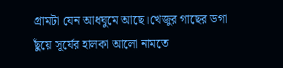গ্রামটা যেন আধঘুমে আছে।খেজুর গাছের ডগা ছুঁয়ে সূর্যের হালকা আলো নামতে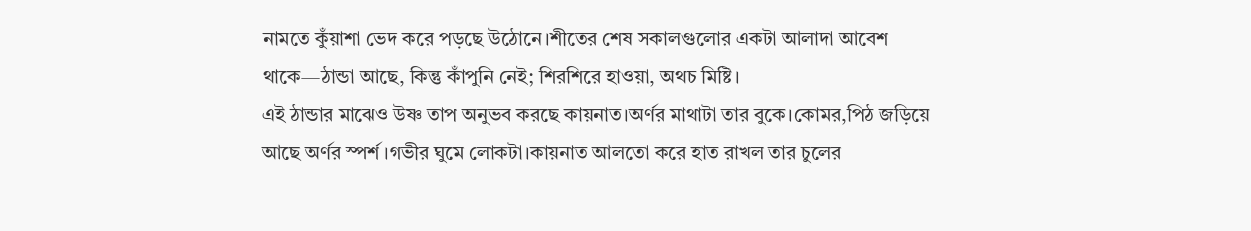নামতে কুঁয়াশা ভেদ করে পড়ছে উঠোনে।শীতের শেষ সকালগুলোর একটা আলাদা আবেশ থাকে—ঠান্ডা আছে, কিন্তু কাঁপুনি নেই; শিরশিরে হাওয়া, অথচ মিষ্টি।
এই ঠান্ডার মাঝেও উষ্ণ তাপ অনুভব করছে কায়নাত।অর্ণর মাথাটা তার বুকে।কোমর,পিঠ জড়িয়ে আছে অর্ণর স্পর্শ।গভীর ঘুমে লোকটা।কায়নাত আলতো করে হাত রাখল তার চুলের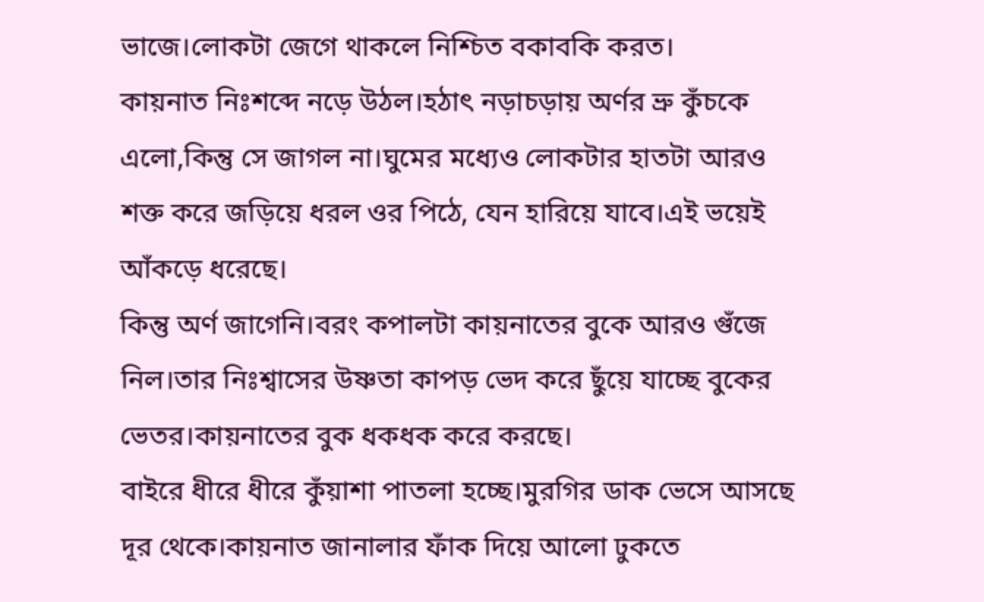ভাজে।লোকটা জেগে থাকলে নিশ্চিত বকাবকি করত।
কায়নাত নিঃশব্দে নড়ে উঠল।হঠাৎ নড়াচড়ায় অর্ণর ভ্রু কুঁচকে এলো,কিন্তু সে জাগল না।ঘুমের মধ্যেও লোকটার হাতটা আরও শক্ত করে জড়িয়ে ধরল ওর পিঠে, যেন হারিয়ে যাবে।এই ভয়েই আঁকড়ে ধরেছে।
কিন্তু অর্ণ জাগেনি।বরং কপালটা কায়নাতের বুকে আরও গুঁজে নিল।তার নিঃশ্বাসের উষ্ণতা কাপড় ভেদ করে ছুঁয়ে যাচ্ছে বুকের ভেতর।কায়নাতের বুক ধকধক করে করছে।
বাইরে ধীরে ধীরে কুঁয়াশা পাতলা হচ্ছে।মুরগির ডাক ভেসে আসছে দূর থেকে।কায়নাত জানালার ফাঁক দিয়ে আলো ঢুকতে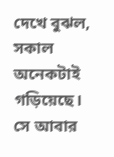দেখে বুঝল, সকাল অনেকটাই গড়িয়েছে।
সে আবার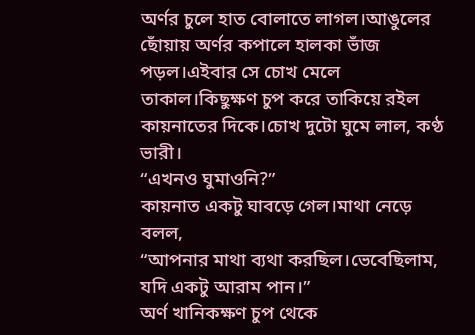অর্ণর চুলে হাত বোলাতে লাগল।আঙুলের ছোঁয়ায় অর্ণর কপালে হালকা ভাঁজ পড়ল।এইবার সে চোখ মেলে তাকাল।কিছুক্ষণ চুপ করে তাকিয়ে রইল কায়নাতের দিকে।চোখ দুটো ঘুমে লাল, কণ্ঠ ভারী।
“এখনও ঘুমাওনি?”
কায়নাত একটু ঘাবড়ে গেল।মাথা নেড়ে বলল,
“আপনার মাথা ব্যথা করছিল।ভেবেছিলাম, যদি একটু আরাম পান।”
অর্ণ খানিকক্ষণ চুপ থেকে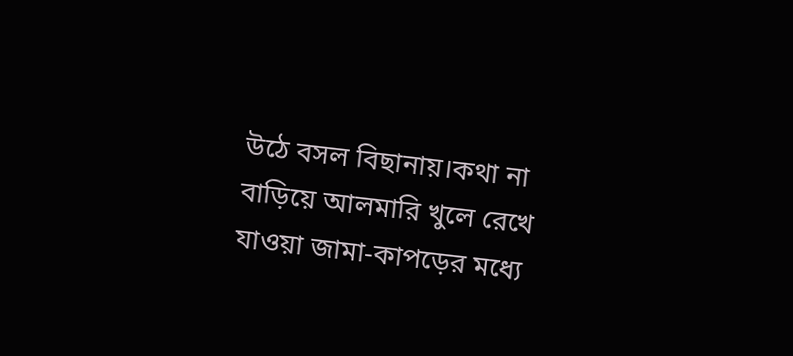উঠে বসল বিছানায়।কথা না বাড়িয়ে আলমারি খুলে রেখে যাওয়া জামা-কাপড়ের মধ্যে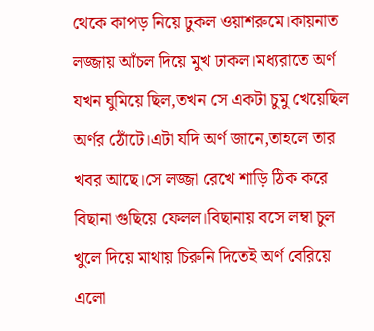থেকে কাপড় নিয়ে ঢুকল ওয়াশরুমে।কায়নাত লজ্জায় আঁচল দিয়ে মুখ ঢাকল।মধ্যরাতে অর্ণ যখন ঘুমিয়ে ছিল,তখন সে একটা চুমু খেয়েছিল অর্ণর ঠোঁটে।এটা যদি অর্ণ জানে,তাহলে তার খবর আছে।সে লজ্জা রেখে শাড়ি ঠিক করে বিছানা গুছিয়ে ফেলল।বিছানায় বসে লম্বা চুল খুলে দিয়ে মাথায় চিরুনি দিতেই অর্ণ বেরিয়ে এলো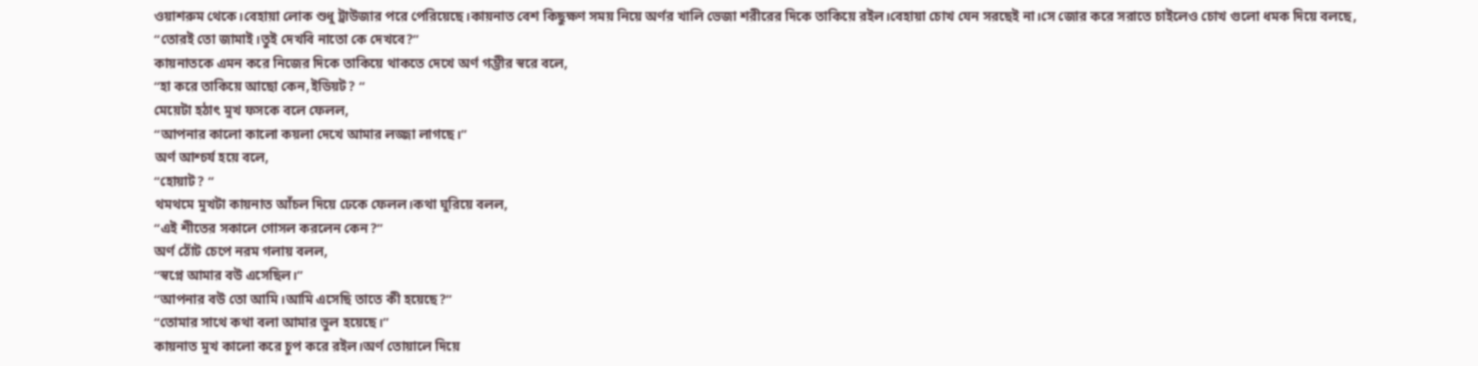ওয়াশরুম থেকে।বেহায়া লোক শুধু ট্রাউজার পরে পেরিয়েছে।কায়নাত বেশ কিছুক্ষণ সময় নিয়ে অর্ণর খালি ভেজা শরীরের দিকে তাকিয়ে রইল।বেহায়া চোখ যেন সরছেই না।সে জোর করে সরাতে চাইলেও চোখ গুলো ধমক দিয়ে বলছে,
“তোরই তো জামাই।তুই দেখবি নাতো কে দেখবে?”
কায়নাতকে এমন করে নিজের দিকে তাকিয়ে থাকতে দেখে অর্ণ গম্ভীর স্বরে বলে,
“হা করে তাকিয়ে আছো কেন,ইডিয়ট? “
মেয়েটা হঠাৎ মুখ ফসকে বলে ফেলল,
“আপনার কালো কালো কয়লা দেখে আমার লজ্জা লাগছে।”
অর্ণ আশ্চর্য হয়ে বলে,
“হোয়াট? “
থমথমে মুখটা কায়নাত আঁচল দিয়ে ঢেকে ফেলল।কথা ঘুরিয়ে বলল,
“এই শীতের সকালে গোসল করলেন কেন?”
অর্ণ ঠোঁট চেপে নরম গলায় বলল,
“স্বপ্নে আমার বউ এসেছিল।”
“আপনার বউ তো আমি।আমি এসেছি তাতে কী হয়েছে?”
“তোমার সাথে কথা বলা আমার ভুল হয়েছে।”
কায়নাত মুখ কালো করে চুপ করে রইল।অর্ণ তোয়ালে দিয়ে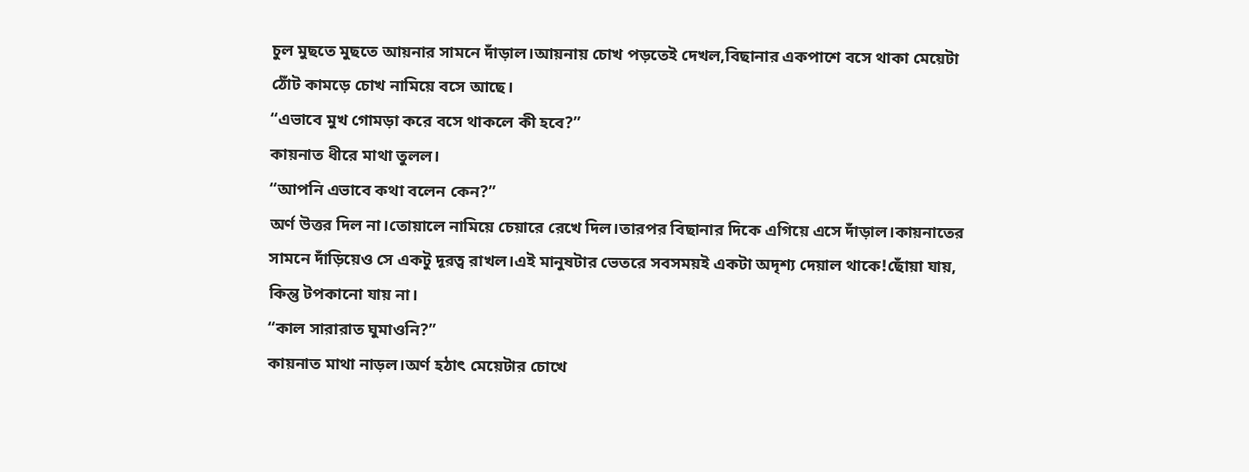চুল মুছতে মুছতে আয়নার সামনে দাঁড়াল।আয়নায় চোখ পড়তেই দেখল,বিছানার একপাশে বসে থাকা মেয়েটা ঠোঁট কামড়ে চোখ নামিয়ে বসে আছে।
“এভাবে মুখ গোমড়া করে বসে থাকলে কী হবে?”
কায়নাত ধীরে মাথা তুলল।
“আপনি এভাবে কথা বলেন কেন?”
অর্ণ উত্তর দিল না।তোয়ালে নামিয়ে চেয়ারে রেখে দিল।তারপর বিছানার দিকে এগিয়ে এসে দাঁড়াল।কায়নাতের সামনে দাঁড়িয়েও সে একটু দূরত্ব রাখল।এই মানুষটার ভেতরে সবসময়ই একটা অদৃশ্য দেয়াল থাকে!ছোঁয়া যায়, কিন্তু টপকানো যায় না।
“কাল সারারাত ঘুমাওনি?”
কায়নাত মাথা নাড়ল।অর্ণ হঠাৎ মেয়েটার চোখে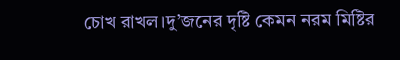চোখ রাখল।দু’জনের দৃষ্টি কেমন নরম মিষ্টির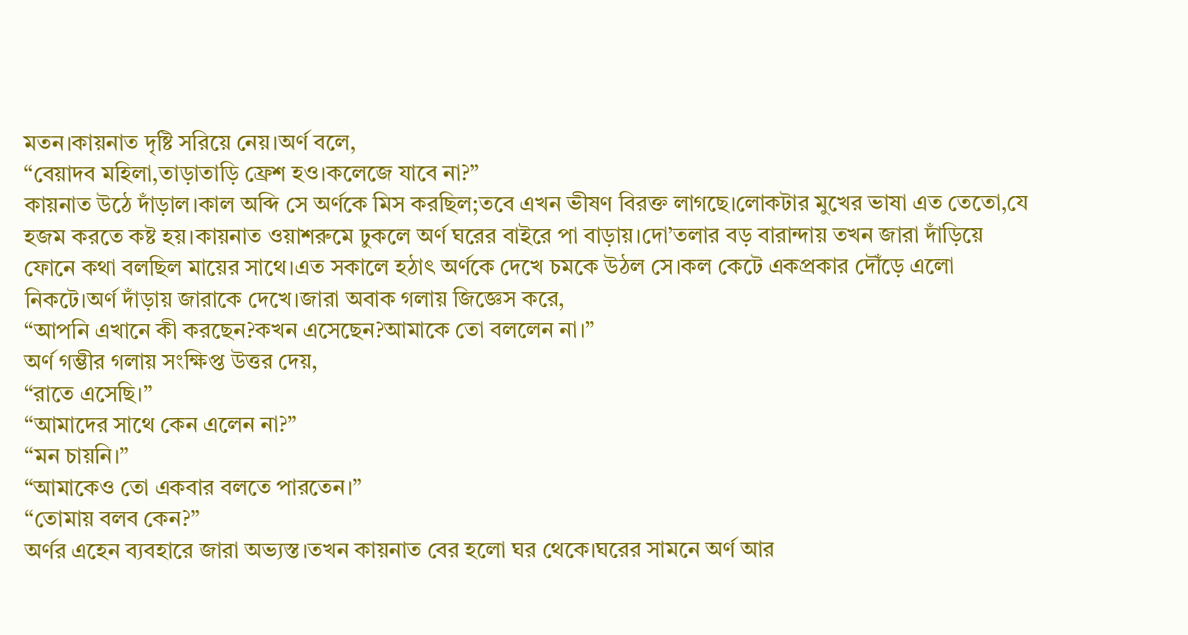মতন।কায়নাত দৃষ্টি সরিয়ে নেয়।অর্ণ বলে,
“বেয়াদব মহিলা,তাড়াতাড়ি ফ্রেশ হও।কলেজে যাবে না?”
কায়নাত উঠে দাঁড়াল।কাল অব্দি সে অর্ণকে মিস করছিল;তবে এখন ভীষণ বিরক্ত লাগছে।লোকটার মুখের ভাষা এত তেতো,যে হজম করতে কষ্ট হয়।কায়নাত ওয়াশরুমে ঢুকলে অর্ণ ঘরের বাইরে পা বাড়ায়।দো’তলার বড় বারান্দায় তখন জারা দাঁড়িয়ে ফোনে কথা বলছিল মায়ের সাথে।এত সকালে হঠাৎ অর্ণকে দেখে চমকে উঠল সে।কল কেটে একপ্রকার দৌঁড়ে এলো নিকটে।অর্ণ দাঁড়ায় জারাকে দেখে।জারা অবাক গলায় জিজ্ঞেস করে,
“আপনি এখানে কী করছেন?কখন এসেছেন?আমাকে তো বললেন না।”
অর্ণ গম্ভীর গলায় সংক্ষিপ্ত উত্তর দেয়,
“রাতে এসেছি।”
“আমাদের সাথে কেন এলেন না?”
“মন চায়নি।”
“আমাকেও তো একবার বলতে পারতেন।”
“তোমায় বলব কেন?”
অর্ণর এহেন ব্যবহারে জারা অভ্যস্ত।তখন কায়নাত বের হলো ঘর থেকে।ঘরের সামনে অর্ণ আর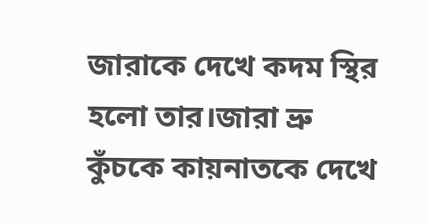জারাকে দেখে কদম স্থির হলো তার।জারা ভ্রু কুঁচকে কায়নাতকে দেখে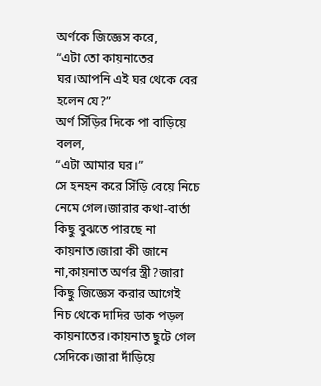অর্ণকে জিজ্ঞেস করে,
“এটা তো কায়নাতের ঘর।আপনি এই ঘর থেকে বের হলেন যে?”
অর্ণ সিঁড়ির দিকে পা বাড়িয়ে বলল,
“এটা আমার ঘর।”
সে হনহন করে সিঁড়ি বেয়ে নিচে নেমে গেল।জারার কথা-বার্তা কিছু বুঝতে পারছে না কায়নাত।জারা কী জানে না,কায়নাত অর্ণর স্ত্রী?জারা কিছু জিজ্ঞেস করার আগেই নিচ থেকে দাদির ডাক পড়ল কায়নাতের।কায়নাত ছুটে গেল সেদিকে।জারা দাঁড়িয়ে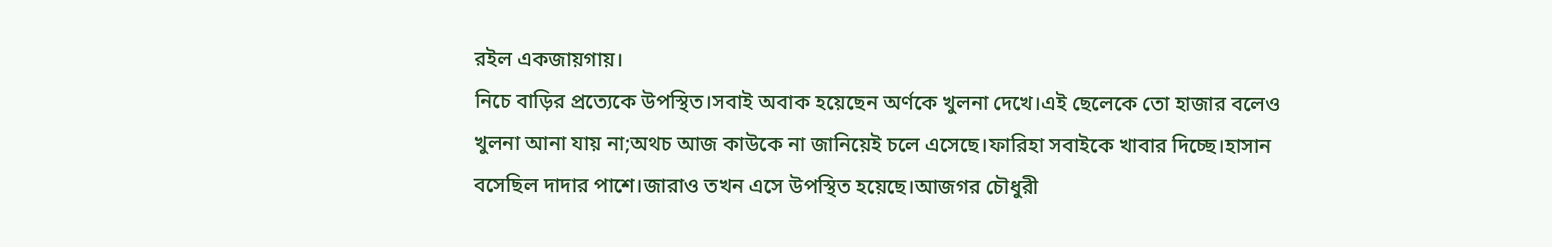রইল একজায়গায়।
নিচে বাড়ির প্রত্যেকে উপস্থিত।সবাই অবাক হয়েছেন অর্ণকে খুলনা দেখে।এই ছেলেকে তো হাজার বলেও খুলনা আনা যায় না;অথচ আজ কাউকে না জানিয়েই চলে এসেছে।ফারিহা সবাইকে খাবার দিচ্ছে।হাসান বসেছিল দাদার পাশে।জারাও তখন এসে উপস্থিত হয়েছে।আজগর চৌধুরী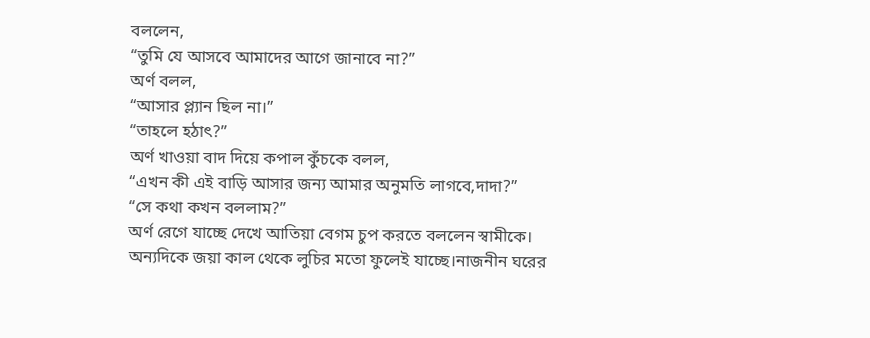বললেন,
“তুমি যে আসবে আমাদের আগে জানাবে না?”
অর্ণ বলল,
“আসার প্ল্যান ছিল না।”
“তাহলে হঠাৎ?”
অর্ণ খাওয়া বাদ দিয়ে কপাল কুঁচকে বলল,
“এখন কী এই বাড়ি আসার জন্য আমার অনুমতি লাগবে,দাদা?”
“সে কথা কখন বললাম?”
অর্ণ রেগে যাচ্ছে দেখে আতিয়া বেগম চুপ করতে বললেন স্বামীকে।
অন্যদিকে জয়া কাল থেকে লুচির মতো ফুলেই যাচ্ছে।নাজনীন ঘরের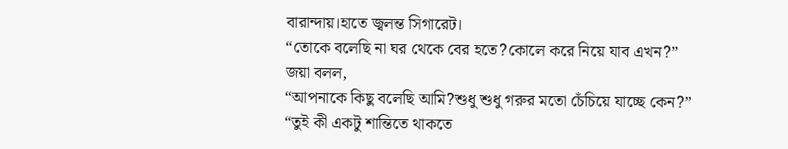বারান্দায়।হাতে জ্বলন্ত সিগারেট।
“তোকে বলেছি না ঘর থেকে বের হতে?কোলে করে নিয়ে যাব এখন?”
জয়া বলল,
“আপনাকে কিছু বলেছি আমি?শুধু শুধু গরুর মতো চেঁচিয়ে যাচ্ছে কেন?”
“তুই কী একটু শান্তিতে থাকতে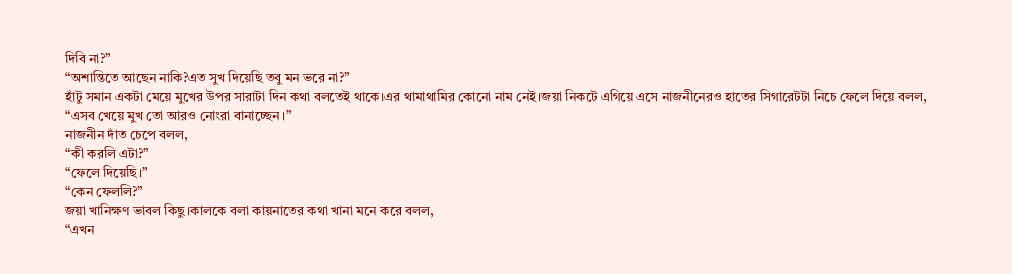দিবি না?”
“অশান্তিতে আছেন নাকি?এত সুখ দিয়েছি তবু মন ভরে না?”
হাঁটু সমান একটা মেয়ে মুখের উপর সারাটা দিন কথা বলতেই থাকে।এর থামাথামির কোনো নাম নেই।জয়া নিকটে এগিয়ে এসে নাজনীনেরও হাতের সিগারেটটা নিচে ফেলে দিয়ে বলল,
“এসব খেয়ে মুখ তো আরও নোংরা বানাচ্ছেন।”
নাজনীন দাঁত চেপে বলল,
“কী করলি এটা?”
“ফেলে দিয়েছি।”
“কেন ফেললি?”
জয়া খানিক্ষণ ভাবল কিছু।কালকে বলা কায়নাতের কথা খানা মনে করে বলল,
“এখন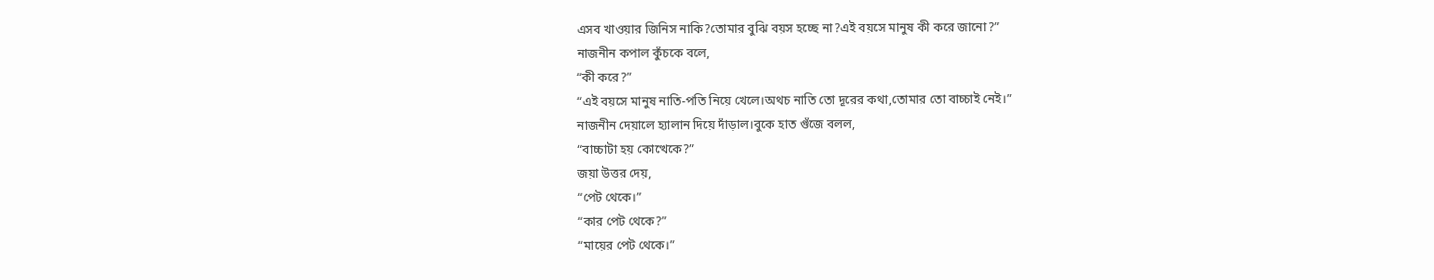এসব খাওয়ার জিনিস নাকি?তোমার বুঝি বয়স হচ্ছে না?এই বয়সে মানুষ কী করে জানো?”
নাজনীন কপাল কুঁচকে বলে,
“কী করে?”
“এই বয়সে মানুষ নাতি-পতি নিয়ে খেলে।অথচ নাতি তো দূরের কথা,তোমার তো বাচ্চাই নেই।”
নাজনীন দেয়ালে হ্যালান দিয়ে দাঁড়াল।বুকে হাত গুঁজে বলল,
“বাচ্চাটা হয় কোত্থেকে?”
জয়া উত্তর দেয়,
“পেট থেকে।”
“কার পেট থেকে?”
“মায়ের পেট থেকে।”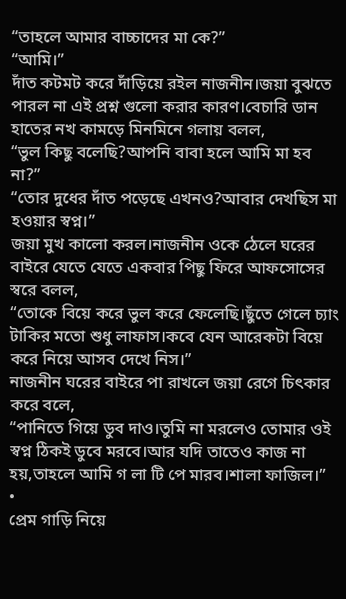“তাহলে আমার বাচ্চাদের মা কে?”
“আমি।”
দাঁত কটমট করে দাঁড়িয়ে রইল নাজনীন।জয়া বুঝতে পারল না এই প্রশ্ন গুলো করার কারণ।বেচারি ডান হাতের নখ কামড়ে মিনমিনে গলায় বলল,
“ভুল কিছু বলেছি?আপনি বাবা হলে আমি মা হব না?”
“তোর দুধের দাঁত পড়েছে এখনও?আবার দেখছিস মা হওয়ার স্বপ্ন।”
জয়া মুখ কালো করল।নাজনীন ওকে ঠেলে ঘরের বাইরে যেতে যেতে একবার পিছু ফিরে আফসোসের স্বরে বলল,
“তোকে বিয়ে করে ভুল করে ফেলেছি।ছুঁতে গেলে চ্যাং টাকির মতো শুধু লাফাস।কবে যেন আরেকটা বিয়ে করে নিয়ে আসব দেখে নিস।”
নাজনীন ঘরের বাইরে পা রাখলে জয়া রেগে চিৎকার করে বলে,
“পানিতে গিয়ে ডুব দাও।তুমি না মরলেও তোমার ওই স্বপ্ন ঠিকই ডুবে মরবে।আর যদি তাতেও কাজ না হয়,তাহলে আমি গ লা টি পে মারব।শালা ফাজিল।”
•
প্রেম গাড়ি নিয়ে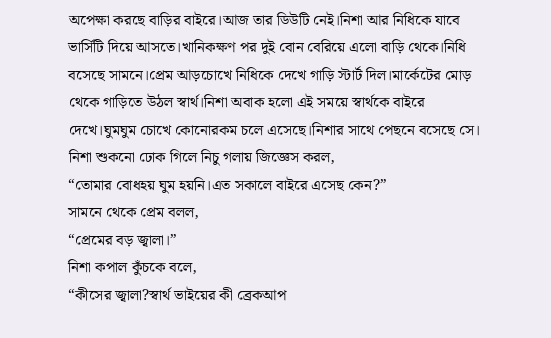অপেক্ষা করছে বাড়ির বাইরে।আজ তার ডিউটি নেই।নিশা আর নিধিকে যাবে ভার্সিটি দিয়ে আসতে।খানিকক্ষণ পর দুই বোন বেরিয়ে এলো বাড়ি থেকে।নিধি বসেছে সামনে।প্রেম আড়চোখে নিধিকে দেখে গাড়ি স্টার্ট দিল।মার্কেটের মোড় থেকে গাড়িতে উঠল স্বার্থ।নিশা অবাক হলো এই সময়ে স্বার্থকে বাইরে দেখে।ঘুমঘুম চোখে কোনোরকম চলে এসেছে।নিশার সাথে পেছনে বসেছে সে।
নিশা শুকনো ঢোক গিলে নিচু গলায় জিজ্ঞেস করল,
“তোমার বোধহয় ঘুম হয়নি।এত সকালে বাইরে এসেছ কেন?”
সামনে থেকে প্রেম বলল,
“প্রেমের বড় জ্বালা।”
নিশা কপাল কুঁচকে বলে,
“কীসের জ্বালা?স্বার্থ ভাইয়ের কী ব্রেকআপ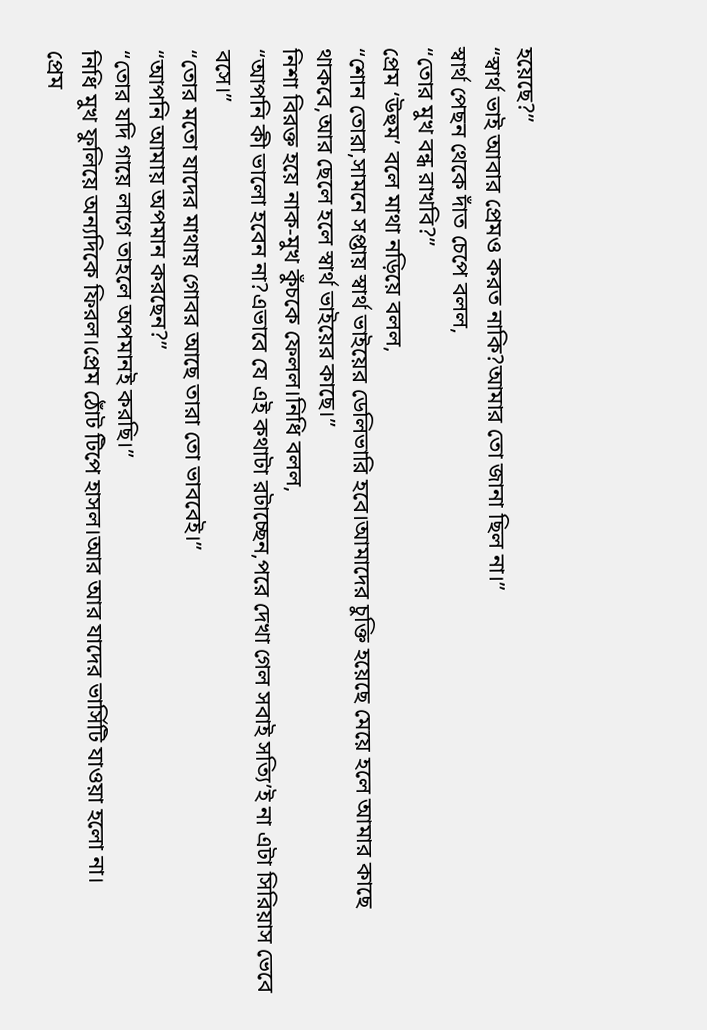হয়েছে?”
“স্বার্থ ভাই আবার প্রেমও করত নাকি?আমার তো জানা ছিল না।”
স্বার্থ পেছন থেকে দাঁত চেপে বলল,
“তোর মুখ বন্ধ রাখবি?”
প্রেম ‘উহুম’ বলে মাথা নড়িয়ে বলল,
“শোন তোরা,সামনে সপ্তায় স্বার্থ ভাইয়ের ডেলিভারি হবে।আমাদের চুক্তি হয়েছে মেয়ে হলে আমার কাছে থাকবে,আর ছেলে হলে স্বার্থ ভাইয়ের কাছে।”
নিশা বিরক্ত হয়ে নাক-মুখ কুঁচকে ফেলল।নিধি বলল,
“আপনি কী ভালো হবেন না?এভাবে যে এই কথাটা রটাচ্ছেন,পরে দেখা গেল সবাই সত্যি’ই না এটা সিরিয়াস ভেবে বসে।”
“তোর মতো যাদের মাথায় গোবর আছে তারা তো ভাববেই।”
“আপনি আমায় অপমান করছেন?”
“তোর যদি গায়ে লাগে তাহলে অপমানই করছি।”
নিধি মুখ ফুলিয়ে অন্যদিকে ফিরল।প্রেম ঠোঁট টিপে হাসল।আর আর যাদের ভার্সিটি যাওয়া হলো না।
প্রেম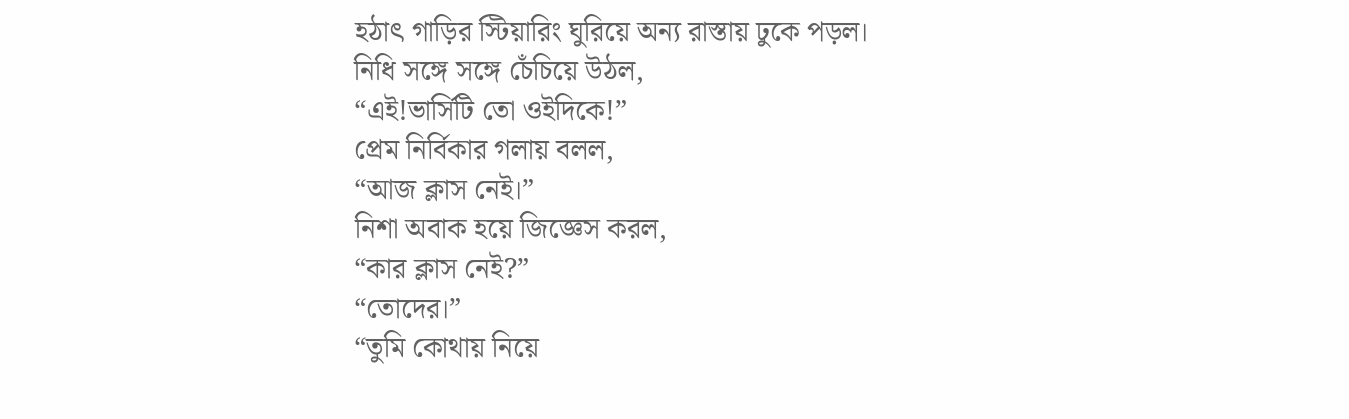হঠাৎ গাড়ির স্টিয়ারিং ঘুরিয়ে অন্য রাস্তায় ঢুকে পড়ল।
নিধি সঙ্গে সঙ্গে চেঁচিয়ে উঠল,
“এই!ভার্সিটি তো ওইদিকে!”
প্রেম নির্বিকার গলায় বলল,
“আজ ক্লাস নেই।”
নিশা অবাক হয়ে জিজ্ঞেস করল,
“কার ক্লাস নেই?”
“তোদের।”
“তুমি কোথায় নিয়ে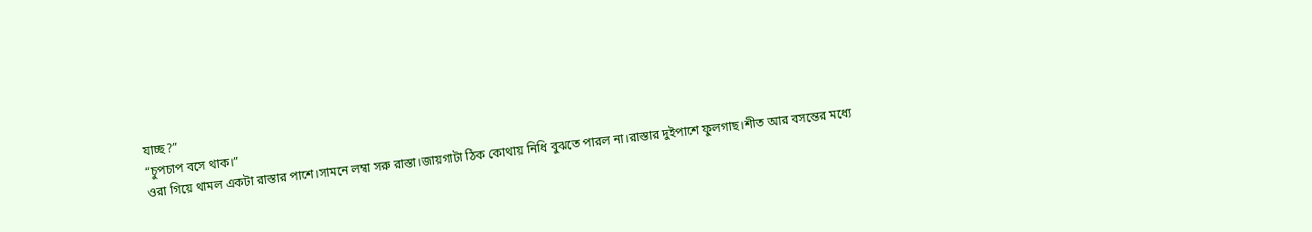যাচ্ছ?”
“চুপচাপ বসে থাক।”
ওরা গিয়ে থামল একটা রাস্তার পাশে।সামনে লম্বা সরু রাস্তা।জায়গাটা ঠিক কোথায় নিধি বুঝতে পারল না।রাস্তার দুইপাশে ফুলগাছ।শীত আর বসন্তের মধ্যে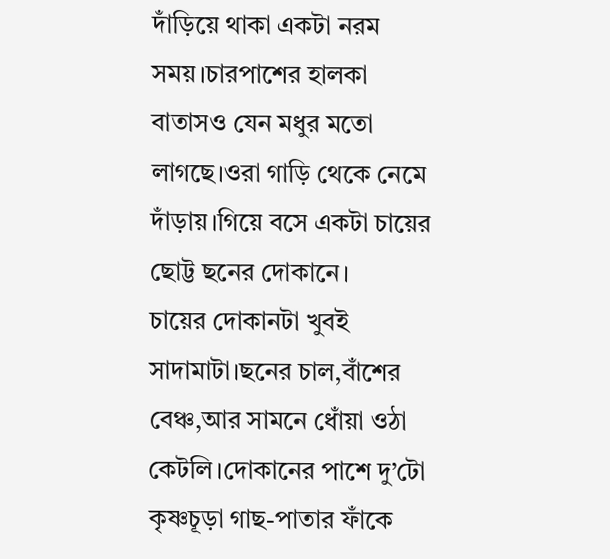দাঁড়িয়ে থাকা একটা নরম সময়।চারপাশের হালকা বাতাসও যেন মধুর মতো লাগছে।ওরা গাড়ি থেকে নেমে দাঁড়ায়।গিয়ে বসে একটা চায়ের ছোট্ট ছনের দোকানে।
চায়ের দোকানটা খুবই সাদামাটা।ছনের চাল,বাঁশের বেঞ্চ,আর সামনে ধোঁয়া ওঠা কেটলি।দোকানের পাশে দু’টো কৃষ্ণচূড়া গাছ-পাতার ফাঁকে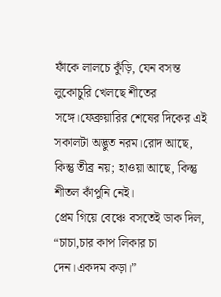ফাঁকে লালচে কুঁড়ি, যেন বসন্ত লুকোচুরি খেলছে শীতের সঙ্গে।ফেব্রুয়ারির শেষের দিকের এই সকালটা অদ্ভুত নরম।রোদ আছে, কিন্তু তীব্র নয়; হাওয়া আছে, কিন্তু শীতল কাঁপুনি নেই।
প্রেম গিয়ে বেঞ্চে বসতেই ডাক দিল,
“চাচা,চার কাপ লিকার চা দেন।একদম কড়া।”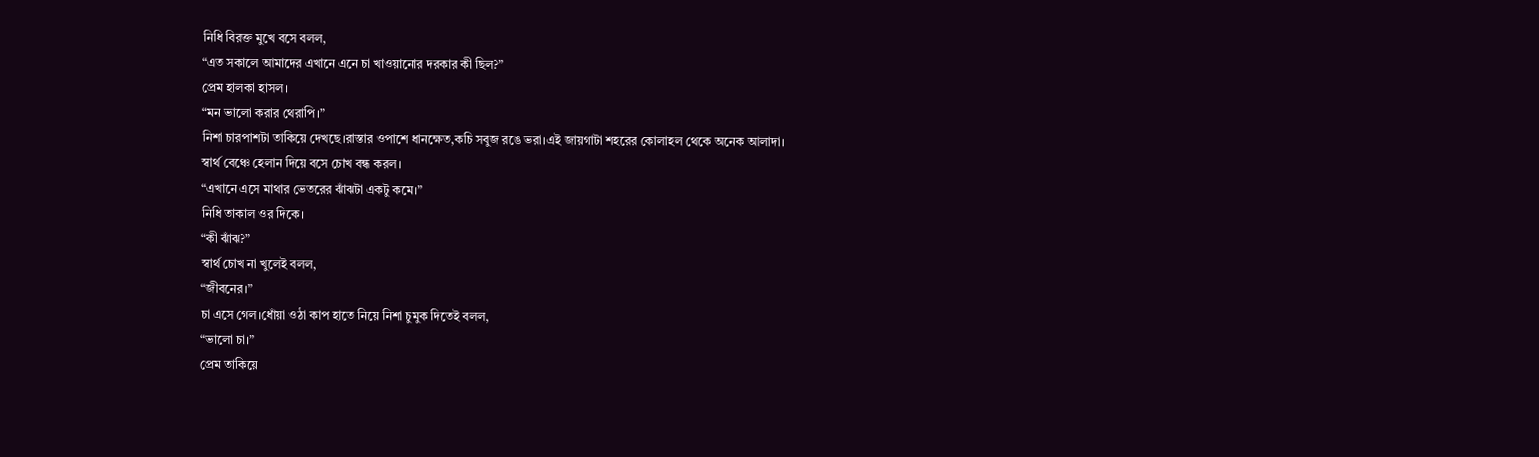নিধি বিরক্ত মুখে বসে বলল,
“এত সকালে আমাদের এখানে এনে চা খাওয়ানোর দরকার কী ছিল?”
প্রেম হালকা হাসল।
“মন ভালো করার থেরাপি।”
নিশা চারপাশটা তাকিয়ে দেখছে।রাস্তার ওপাশে ধানক্ষেত,কচি সবুজ রঙে ভরা।এই জায়গাটা শহরের কোলাহল থেকে অনেক আলাদা।
স্বার্থ বেঞ্চে হেলান দিয়ে বসে চোখ বন্ধ করল।
“এখানে এসে মাথার ভেতরের ঝাঁঝটা একটু কমে।”
নিধি তাকাল ওর দিকে।
“কী ঝাঁঝ?”
স্বার্থ চোখ না খুলেই বলল,
“জীবনের।”
চা এসে গেল।ধোঁয়া ওঠা কাপ হাতে নিয়ে নিশা চুমুক দিতেই বলল,
“ভালো চা।”
প্রেম তাকিয়ে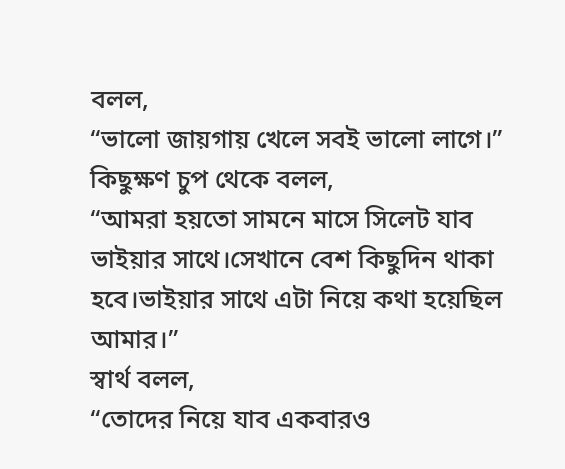বলল,
“ভালো জায়গায় খেলে সবই ভালো লাগে।”
কিছুক্ষণ চুপ থেকে বলল,
“আমরা হয়তো সামনে মাসে সিলেট যাব ভাইয়ার সাথে।সেখানে বেশ কিছুদিন থাকা হবে।ভাইয়ার সাথে এটা নিয়ে কথা হয়েছিল আমার।”
স্বার্থ বলল,
“তোদের নিয়ে যাব একবারও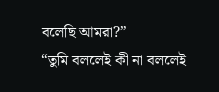বলেছি আমরা?”
“তুমি বললেই কী না বললেই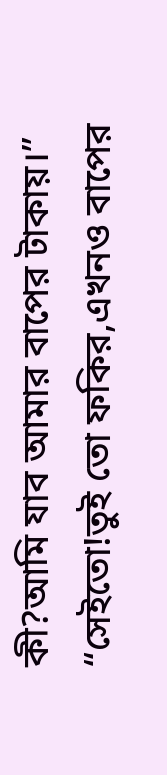কী?আমি যাব আমার বাপের টাকায়।”
“সেইতো!তুই তো ফকির,এখনও বাপের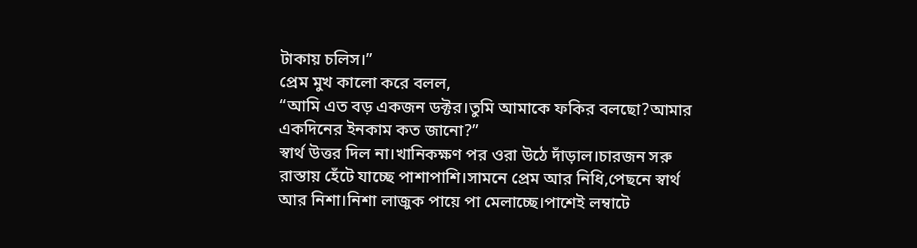টাকায় চলিস।”
প্রেম মুখ কালো করে বলল,
“আমি এত বড় একজন ডক্টর।তুমি আমাকে ফকির বলছো?আমার একদিনের ইনকাম কত জানো?”
স্বার্থ উত্তর দিল না।খানিকক্ষণ পর ওরা উঠে দাঁড়াল।চারজন সরু রাস্তায় হেঁটে যাচ্ছে পাশাপাশি।সামনে প্রেম আর নিধি,পেছনে স্বার্থ আর নিশা।নিশা লাজুক পায়ে পা মেলাচ্ছে।পাশেই লম্বাটে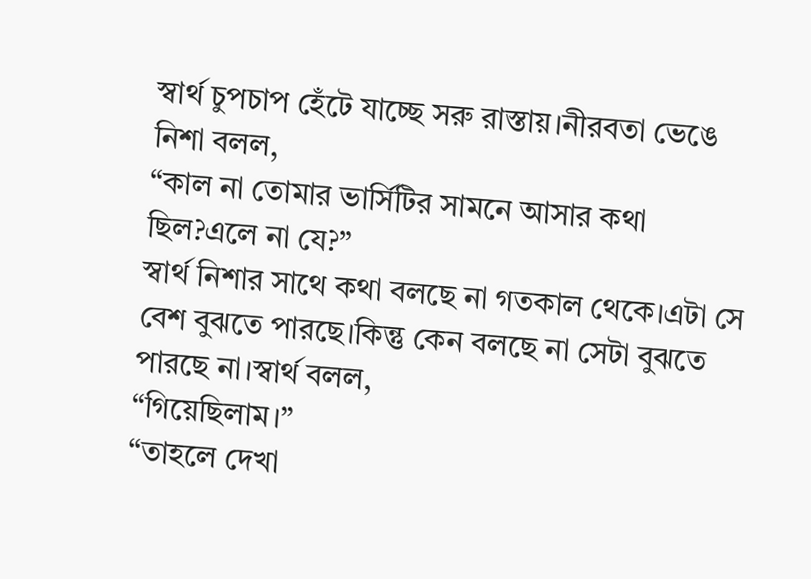স্বার্থ চুপচাপ হেঁটে যাচ্ছে সরু রাস্তায়।নীরবতা ভেঙে নিশা বলল,
“কাল না তোমার ভার্সিটির সামনে আসার কথা ছিল?এলে না যে?”
স্বার্থ নিশার সাথে কথা বলছে না গতকাল থেকে।এটা সে বেশ বুঝতে পারছে।কিন্তু কেন বলছে না সেটা বুঝতে পারছে না।স্বার্থ বলল,
“গিয়েছিলাম।”
“তাহলে দেখা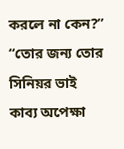করলে না কেন?”
“তোর জন্য তোর সিনিয়র ভাই কাব্য অপেক্ষা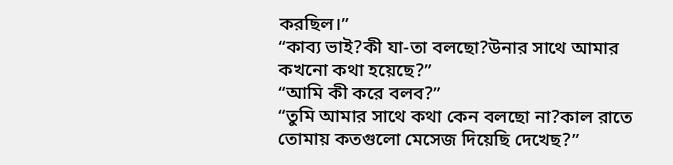করছিল।”
“কাব্য ভাই?কী যা-তা বলছো?উনার সাথে আমার কখনো কথা হয়েছে?”
“আমি কী করে বলব?”
“তুমি আমার সাথে কথা কেন বলছো না?কাল রাতে তোমায় কতগুলো মেসেজ দিয়েছি দেখেছ?”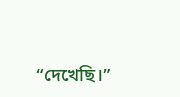“দেখেছি।”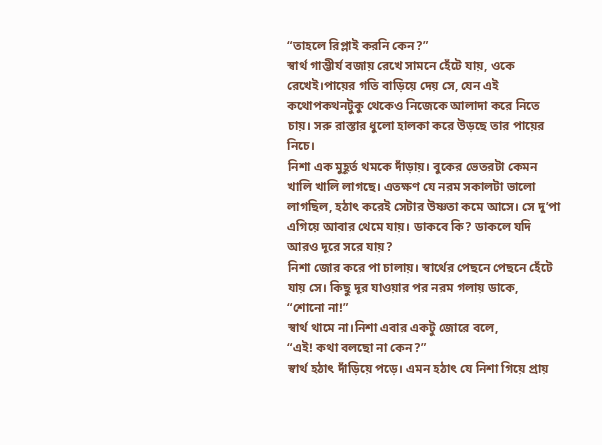“তাহলে রিপ্লাই করনি কেন?”
স্বার্থ গাম্ভীর্য বজায় রেখে সামনে হেঁটে যায়, ওকে রেখেই।পায়ের গতি বাড়িয়ে দেয় সে, যেন এই কথোপকথনটুকু থেকেও নিজেকে আলাদা করে নিতে চায়। সরু রাস্তার ধুলো হালকা করে উড়ছে তার পায়ের নিচে।
নিশা এক মুহূর্ত থমকে দাঁড়ায়। বুকের ভেতরটা কেমন খালি খালি লাগছে। এতক্ষণ যে নরম সকালটা ভালো লাগছিল, হঠাৎ করেই সেটার উষ্ণতা কমে আসে। সে দু’পা এগিয়ে আবার থেমে যায়। ডাকবে কি? ডাকলে যদি আরও দূরে সরে যায়?
নিশা জোর করে পা চালায়। স্বার্থের পেছনে পেছনে হেঁটে যায় সে। কিছু দূর যাওয়ার পর নরম গলায় ডাকে,
“শোনো না!”
স্বার্থ থামে না।নিশা এবার একটু জোরে বলে,
“এই! কথা বলছো না কেন?”
স্বার্থ হঠাৎ দাঁড়িয়ে পড়ে। এমন হঠাৎ যে নিশা গিয়ে প্রায়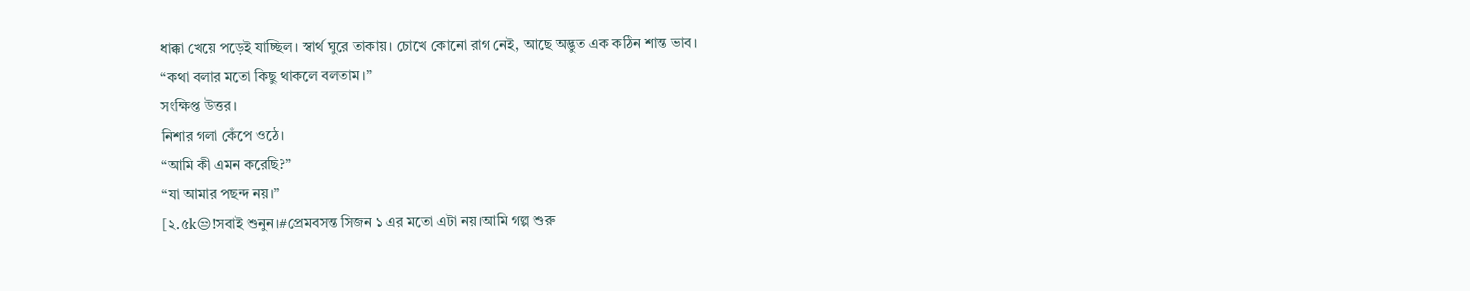ধাক্কা খেয়ে পড়েই যাচ্ছিল। স্বার্থ ঘুরে তাকায়। চোখে কোনো রাগ নেই, আছে অদ্ভুত এক কঠিন শান্ত ভাব।
“কথা বলার মতো কিছু থাকলে বলতাম।”
সংক্ষিপ্ত উত্তর।
নিশার গলা কেঁপে ওঠে।
“আমি কী এমন করেছি?”
“যা আমার পছন্দ নয়।”
[২.৫k😒!সবাই শুনুন।#প্রেমবসন্ত সিজন ১ এর মতো এটা নয়।আমি গল্প শুরু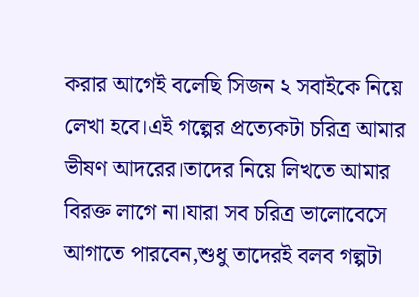করার আগেই বলেছি সিজন ২ সবাইকে নিয়ে লেখা হবে।এই গল্পের প্রত্যেকটা চরিত্র আমার ভীষণ আদরের।তাদের নিয়ে লিখতে আমার বিরক্ত লাগে না।যারা সব চরিত্র ভালোবেসে আগাতে পারবেন,শুধু তাদেরই বলব গল্পটা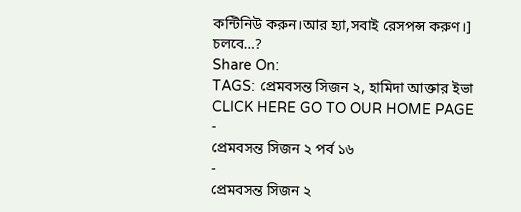কন্টিনিউ করুন।আর হ্যা,সবাই রেসপন্স করুণ।]
চলবে…?
Share On:
TAGS: প্রেমবসন্ত সিজন ২, হামিদা আক্তার ইভা
CLICK HERE GO TO OUR HOME PAGE
-
প্রেমবসন্ত সিজন ২ পর্ব ১৬
-
প্রেমবসন্ত সিজন ২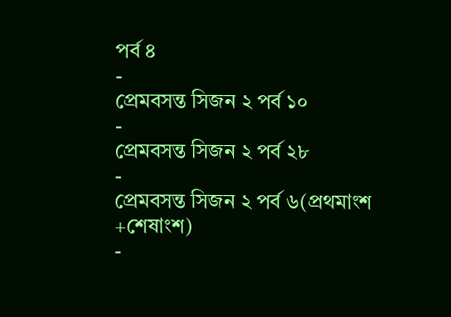পর্ব ৪
-
প্রেমবসন্ত সিজন ২ পর্ব ১০
-
প্রেমবসন্ত সিজন ২ পর্ব ২৮
-
প্রেমবসন্ত সিজন ২ পর্ব ৬(প্রথমাংশ +শেষাংশ)
-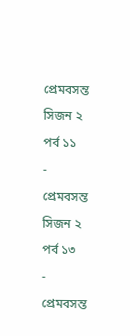প্রেমবসন্ত সিজন ২ পর্ব ১১
-
প্রেমবসন্ত সিজন ২ পর্ব ১৩
-
প্রেমবসন্ত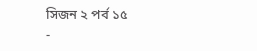সিজন ২ পর্ব ১৫
-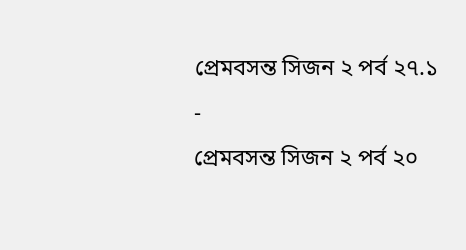প্রেমবসন্ত সিজন ২ পর্ব ২৭.১
-
প্রেমবসন্ত সিজন ২ পর্ব ২০